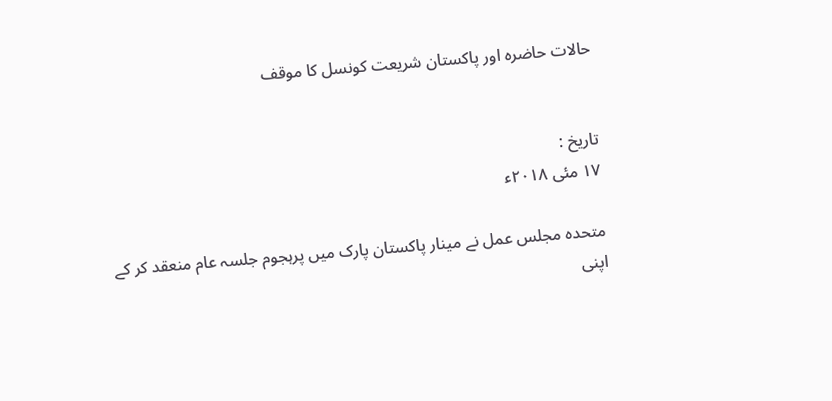حالات حاضرہ اور پاکستان شریعت کونسل کا موقف


تاریخ :
۱۷ مئی ۲۰۱۸ء

متحدہ مجلس عمل نے مینار پاکستان پارک میں پرہجوم جلسہ عام منعقد کر کے اپنی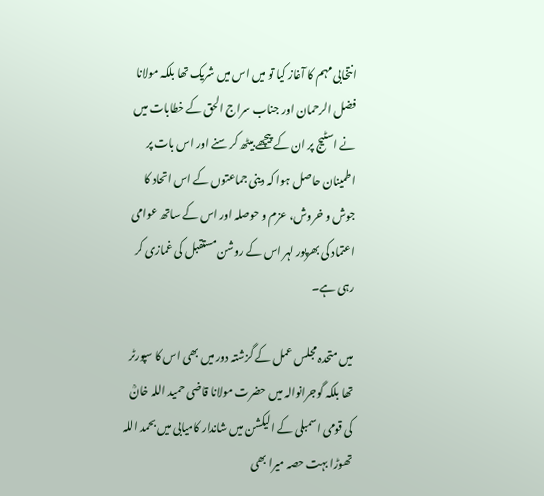انتخابی مہم کا آغاز کیا تو میں اس میں شریک تھا بلکہ مولانا فضل الرحمان اور جناب سراج الحق کے خطابات میں نے اسٹیج پر ان کے پیچھے بیٹھ کر سنے اور اس بات پر اطمینان حاصل ہوا کہ دینی جماعتوں کے اس اتحاد کا جوش و خروش، عزم و حوصلہ اور اس کے ساتھ عوامی اعتماد کی بھرپور لہر اس کے روشن مستقبل کی غمازی کر رہی ہے۔

میں متحدہ مجلس عمل کے گزشتہ دور میں بھی اس کا سپورٹر تھا بلکہ گوجرانوالہ میں حضرت مولانا قاضی حمید اللہ خانؒ کی قومی اسمبلی کے الیکشن میں شاندار کامیابی میں بحمد اللہ تھوڑا بہت حصہ میرا بھی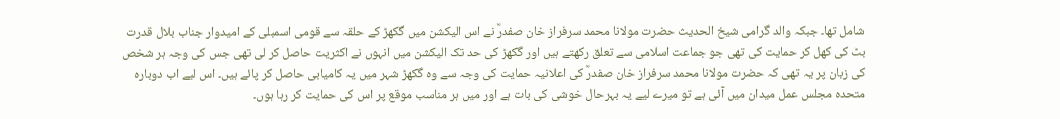شامل تھا۔ جبکہ والد گرامی شیخ الحدیث حضرت مولانا محمد سرفراز خان صفدرؒ نے اس الیکشن میں گکھڑ کے حلقہ سے قومی اسمبلی کے امیدوار جناب بلال قدرت بٹ کی کھل کر حمایت کی تھی جو جماعت اسلامی سے تعلق رکھتے ہیں اور گکھڑ کی حد تک الیکشن میں انہوں نے اکثریت حاصل کر لی تھی جس کی وجہ ہر شخص کی زبان پر یہ تھی کہ حضرت مولانا محمد سرفراز خان صفدرؒ کی اعلانیہ حمایت کی وجہ سے وہ گکھڑ شہر میں یہ کامیابی حاصل کر پائے ہیں۔ اس لیے اب دوبارہ متحدہ مجلس عمل میدان میں آئی ہے تو میرے لیے یہ بہرحال خوشی کی بات ہے اور میں ہر مناسب موقع پر اس کی حمایت کر رہا ہوں۔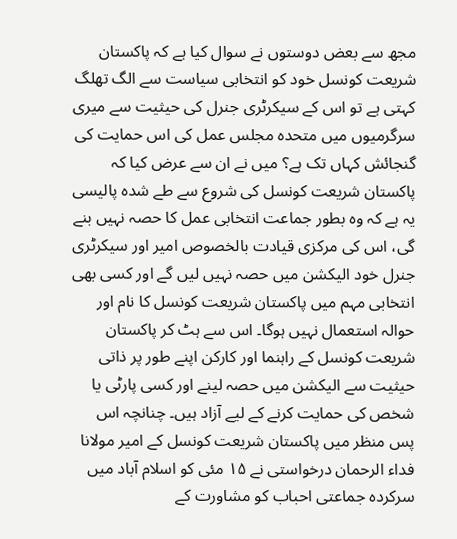مجھ سے بعض دوستوں نے سوال کیا ہے کہ پاکستان شریعت کونسل خود کو انتخابی سیاست سے الگ تھلگ کہتی ہے تو اس کے سیکرٹری جنرل کی حیثیت سے میری سرگرمیوں میں متحدہ مجلس عمل کی اس حمایت کی گنجائش کہاں تک ہے؟ میں نے ان سے عرض کیا کہ پاکستان شریعت کونسل کی شروع سے طے شدہ پالیسی یہ ہے کہ وہ بطور جماعت انتخابی عمل کا حصہ نہیں بنے گی، اس کی مرکزی قیادت بالخصوص امیر اور سیکرٹری جنرل خود الیکشن میں حصہ نہیں لیں گے اور کسی بھی انتخابی مہم میں پاکستان شریعت کونسل کا نام اور حوالہ استعمال نہیں ہوگا۔ اس سے ہٹ کر پاکستان شریعت کونسل کے راہنما اور کارکن اپنے طور پر ذاتی حیثیت سے الیکشن میں حصہ لینے اور کسی پارٹی یا شخص کی حمایت کرنے کے لیے آزاد ہیں۔ چنانچہ اس پس منظر میں پاکستان شریعت کونسل کے امیر مولانا فداء الرحمان درخواستی نے ۱۵ مئی کو اسلام آباد میں سرکردہ جماعتی احباب کو مشاورت کے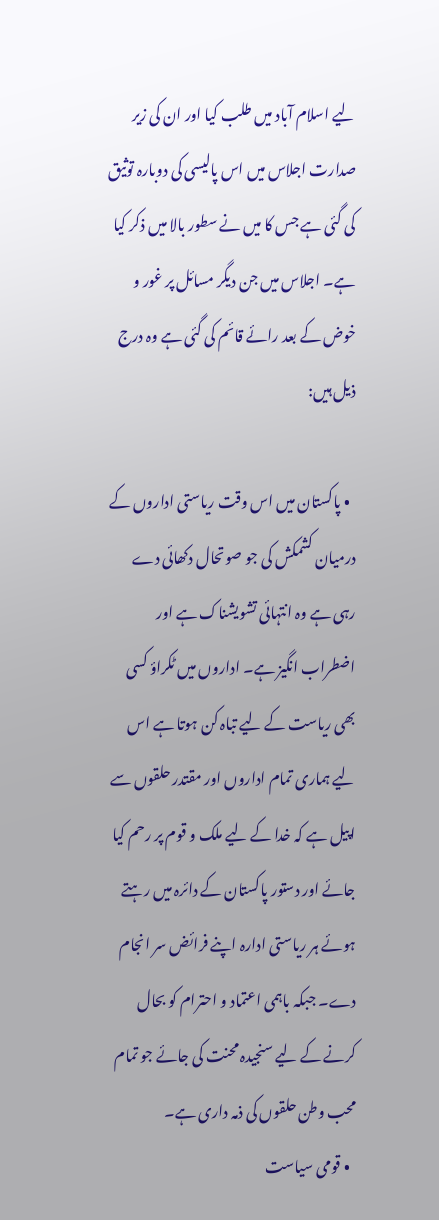لیے اسلام آباد میں طلب کیا اور ان کی زیر صدارت اجلاس میں اس پالیسی کی دوبارہ توثیق کی گئی ہے جس کا میں نے سطور بالا میں ذکر کیا ہے۔ اجلاس میں جن دیگر مسائل پر غور و خوض کے بعد رائے قائم کی گئی ہے وہ درج ذیل ہیں:

  • پاکستان میں اس وقت ریاستی اداروں کے درمیان کشمکش کی جو صوتحال دکھائی دے رہی ہے وہ انتہائی تشویشناک ہے اور اضطراب انگیز ہے۔ اداروں میں ٹکراؤ کسی بھی ریاست کے لیے تباہ کن ہوتا ہے اس لیے ہماری تمام اداروں اور مقتدر حلقوں سے اپیل ہے کہ خدا کے لیے ملک و قوم پر رحم کیا جائے اور دستور پاکستان کے دائرہ میں رہتے ہوئے ہر ریاستی ادارہ اپنے فرائض سر انجام دے۔ جبکہ باہمی اعتماد و احترام کو بحال کرنے کے لیے سنجیدہ محنت کی جائے جو تمام محب وطن حلقوں کی ذمہ داری ہے۔
  • قومی سیاست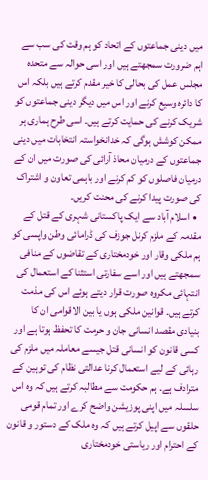میں دینی جماعتوں کے اتحاد کو ہم وقت کی سب سے اہم ضرورت سمجھتے ہیں اور اسی حوالہ سے متحدہ مجلس عمل کی بحالی کا خیر مقدم کرتے ہیں بلکہ اس کا دائرہ وسیع کرنے اور اس میں دیگر دینی جماعتوں کو شریک کرنے کی حمایت کرتے ہیں۔ اسی طرح ہماری ہر ممکن کوشش ہوگی کہ خدانخواستہ انتخابات میں دینی جماعتوں کے درمیان محاذ آرائی کی صورت میں ان کے درمیان فاصلوں کو کم کرنے اور باہمی تعاون و اشتراک کی صورت پیدا کرنے کی محنت کریں۔
  • اسلام آباد سے ایک پاکستانی شہری کے قتل کے مقدمہ کے ملزم کرنل جوزف کی ڈرامائی وطن واپسی کو ہم ملکی وقار اور خودمختاری کے تقاضوں کے منافی سمجھتے ہیں اور اسے سفارتی استثنا کے استعمال کی انتہائی مکروہ صورت قرار دیتے ہوئے اس کی مذمت کرتے ہیں۔ قوانین ملکی ہوں یا بین الاقوامی ان کا بنیادی مقصد انسانی جان و حرمت کا تحفظ ہوتا ہے اور کسی قانون کو انسانی قتل جیسے معاملہ میں ملزم کی رہائی کے لیے استعمال کرنا عدالتی نظام کی توہین کے مترادف ہے۔ ہم حکومت سے مطالبہ کرتے ہیں کہ وہ اس سلسلہ میں اپنی پوزیشن واضح کرے اور تمام قومی حلقوں سے اپیل کرتے ہیں کہ وہ ملک کے دستور و قانون کے احترام اور ریاستی خودمختاری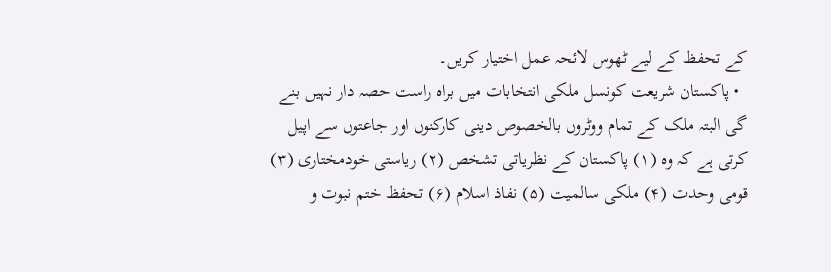کے تحفظ کے لیے ٹھوس لائحہ عمل اختیار کریں۔
  • پاکستان شریعت کونسل ملکی انتخابات میں براہ راست حصہ دار نہیں بنے گی البتہ ملک کے تمام ووٹروں بالخصوص دینی کارکنوں اور جاعتوں سے اپیل کرتی ہے کہ وہ (۱) پاکستان کے نظریاتی تشخص (۲) ریاستی خودمختاری (۳) قومی وحدت (۴) ملکی سالمیت (۵) نفاذ اسلام (۶) تحفظ ختم نبوت و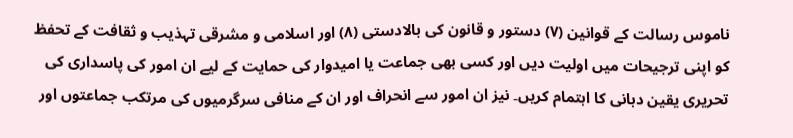ناموس رسالت کے قوانین (۷) دستور و قانون کی بالادستی (۸) اور اسلامی و مشرقی تہذیب و ثقافت کے تحفظ کو اپنی ترجیحات میں اولیت دیں اور کسی بھی جماعت یا امیدوار کی حمایت کے لیے ان امور کی پاسداری کی تحریری یقین دہانی کا اہتمام کریں۔ نیز ان امور سے انحراف اور ان کے منافی سرگرمیوں کی مرتکب جماعتوں اور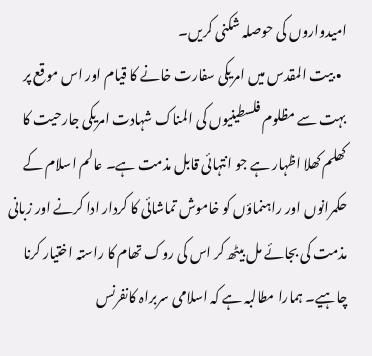امیدواروں کی حوصلہ شکنی کریں۔
  • بیت المقدس میں امریکی سفارت خانے کا قیام اور اس موقع پر بہت سے مظلوم فلسطینیوں کی المناک شہادت امریکی جارحیت کا کھلم کھلا اظہار ہے جو انتہائی قابل مذمت ہے۔ عالم اسلام کے حکمرانوں اور راہنماؤں کو خاموش تماشائی کا کردار ادا کرنے اور زبانی مذمت کی بجائے مل بیٹھ کر اس کی روک تھام کا راستہ اختیار کرنا چاہیے۔ ہمارا مطالبہ ہے کہ اسلامی سربراہ کانفرنس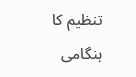تنظیم کا ہنگامی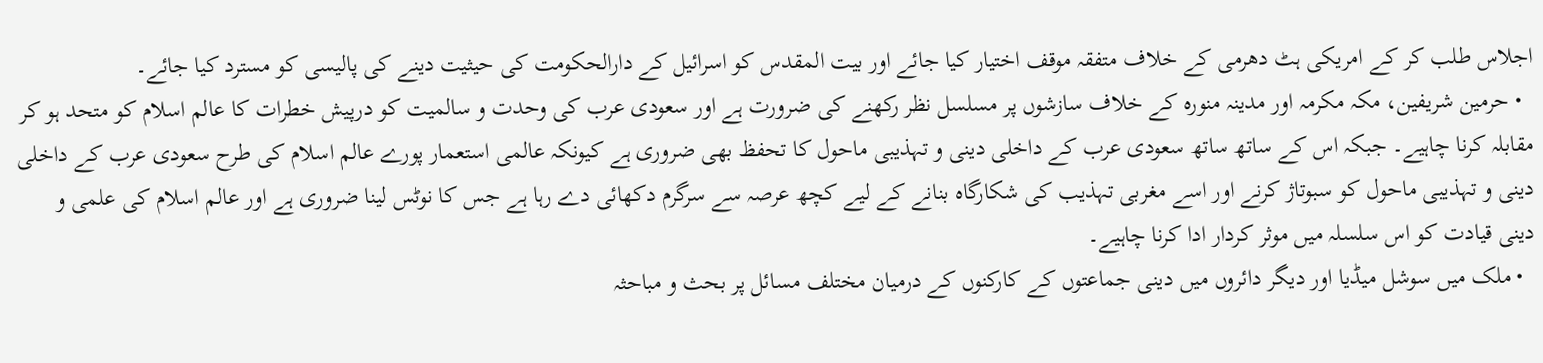اجلاس طلب کر کے امریکی ہٹ دھرمی کے خلاف متفقہ موقف اختیار کیا جائے اور بیت المقدس کو اسرائیل کے دارالحکومت کی حیثیت دینے کی پالیسی کو مسترد کیا جائے۔
  • حرمین شریفین، مکہ مکرمہ اور مدینہ منورہ کے خلاف سازشوں پر مسلسل نظر رکھنے کی ضرورت ہے اور سعودی عرب کی وحدت و سالمیت کو درپیش خطرات کا عالم اسلام کو متحد ہو کر مقابلہ کرنا چاہیے۔ جبکہ اس کے ساتھ ساتھ سعودی عرب کے داخلی دینی و تہذیبی ماحول کا تحفظ بھی ضروری ہے کیونکہ عالمی استعمار پورے عالم اسلام کی طرح سعودی عرب کے داخلی دینی و تہذیبی ماحول کو سبوتاژ کرنے اور اسے مغربی تہذیب کی شکارگاہ بنانے کے لیے کچھ عرصہ سے سرگرم دکھائی دے رہا ہے جس کا نوٹس لینا ضروری ہے اور عالم اسلام کی علمی و دینی قیادت کو اس سلسلہ میں موثر کردار ادا کرنا چاہیے۔
  • ملک میں سوشل میڈیا اور دیگر دائروں میں دینی جماعتوں کے کارکنوں کے درمیان مختلف مسائل پر بحث و مباحثہ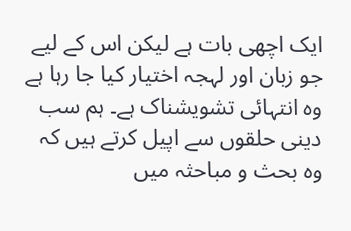ایک اچھی بات ہے لیکن اس کے لیے جو زبان اور لہجہ اختیار کیا جا رہا ہے وہ انتہائی تشویشناک ہے۔ ہم سب دینی حلقوں سے اپیل کرتے ہیں کہ وہ بحث و مباحثہ میں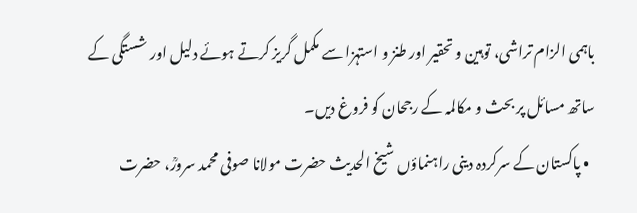باہمی الزام تراشی، توہین و تحقیر اور طنز و استہزا سے مکمل گریز کرتے ہوئے دلیل اور شستگی کے ساتھ مسائل پر بحث و مکالمہ کے رجحان کو فروغ دیں۔
  • پاکستان کے سرکردہ دینی راہنماؤں شیخ الحدیث حضرت مولانا صوفی محمد سرورؒ، حضرت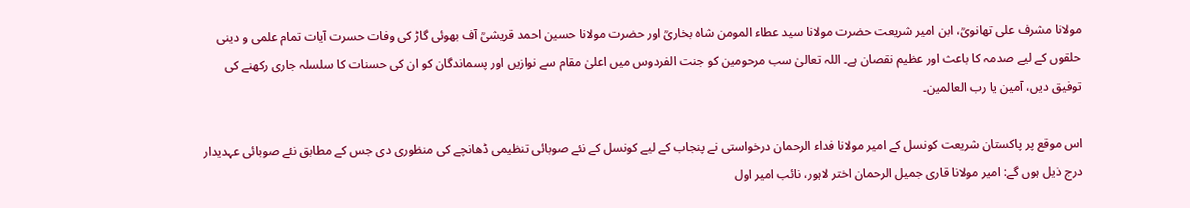مولانا مشرف علی تھانویؒ، ابن امیر شریعت حضرت مولانا سید عطاء المومن شاہ بخاریؒ اور حضرت مولانا حسین احمد قریشیؒ آف بھوئی گاڑ کی وفات حسرت آیات تمام علمی و دینی حلقوں کے لیے صدمہ کا باعث اور عظیم نقصان ہے۔ اللہ تعالیٰ سب مرحومین کو جنت الفردوس میں اعلیٰ مقام سے نوازیں اور پسماندگان کو ان کی حسنات کا سلسلہ جاری رکھنے کی توفیق دیں، آمین یا رب العالمین۔

اس موقع پر پاکستان شریعت کونسل کے امیر مولانا فداء الرحمان درخواستی نے پنجاب کے لیے کونسل کے نئے صوبائی تنظیمی ڈھانچے کی منظوری دی جس کے مطابق نئے صوبائی عہدیدار درج ذیل ہوں گے: امیر مولانا قاری جمیل الرحمان اختر لاہور، نائب امیر اول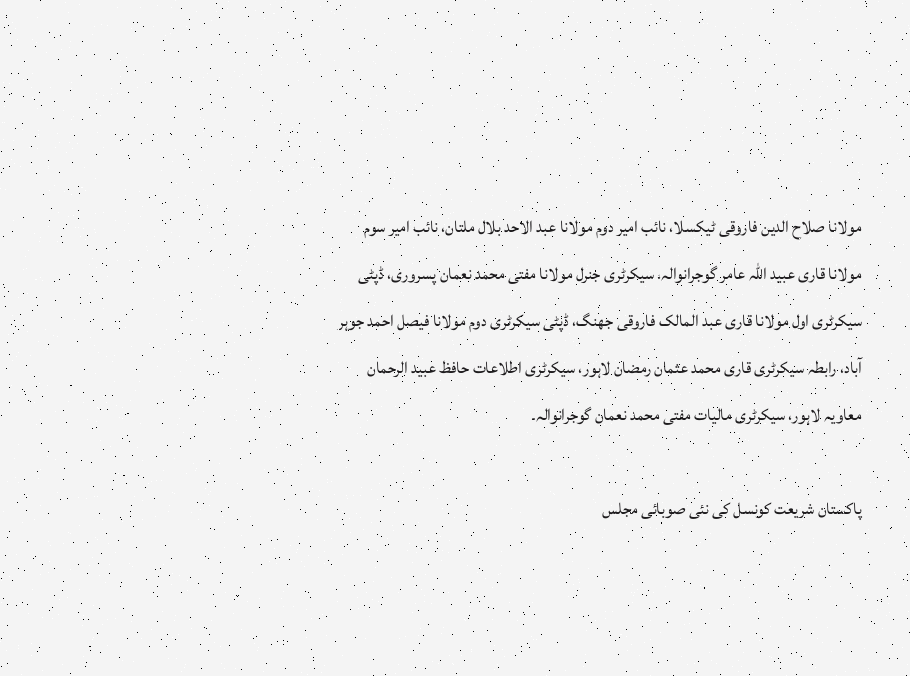مولانا صلاح الدین فاروقی ٹیکسلا، نائب امیر دوم مولانا عبد الاحد بلال ملتان، نائب امیر سوم مولانا قاری عبید اللہ عامر گوجرانوالہ، سیکرٹری جنرل مولانا مفتی محمد نعمان پسروری، ڈپٹی سیکرٹری اول مولانا قاری عبد المالک فاروقی جھنگ، ڈپٹی سیکرٹری دوم مولانا فیصل احمد جوہر آباد، رابطہ سیکرٹری قاری محمد عثمان رمضان لاہور، سیکرٹری اطلاعات حافظ عبید الرحمان معاویہ لاہور، سیکرٹری مالیات مفتی محمد نعمان گوجرانوالہ۔

پاکستان شریعت کونسل کی نئی صوبائی مجلس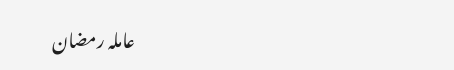عاملہ رمضان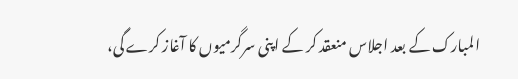المبارک کے بعد اجلاس منعقد کر کے اپنی سرگرمیوں کا آغاز کرے گی،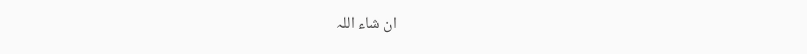ان شاء اللہ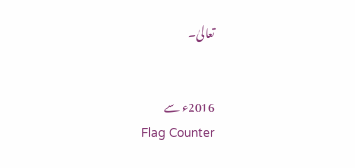تعالیٰ۔


2016ء سے
Flag Counter